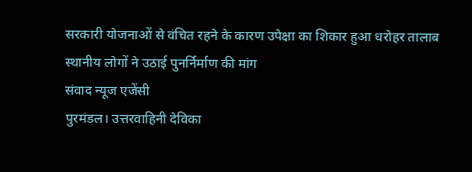सरकारी योजनाओं से वंचित रहने के कारण उपेक्षा का शिकार हुआ धरोहर तालाब
स्थानीय लोगों ने उठाई पुनर्निर्माण की मांग
संवाद न्यूज एजेंसी
पुरमंडल। उत्तरवाहिनी देविका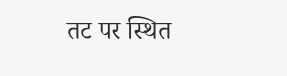तट पर स्थित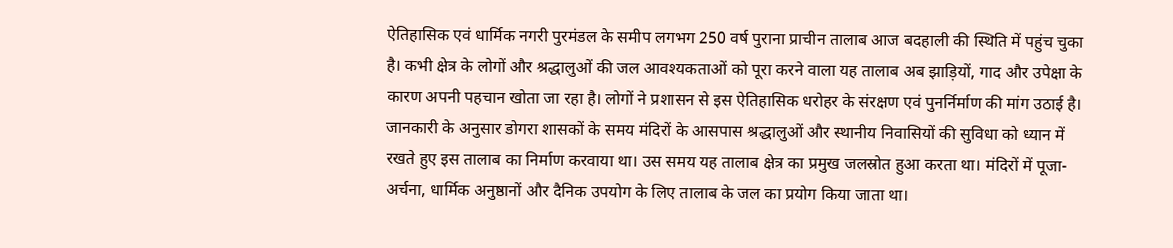ऐतिहासिक एवं धार्मिक नगरी पुरमंडल के समीप लगभग 250 वर्ष पुराना प्राचीन तालाब आज बदहाली की स्थिति में पहुंच चुका है। कभी क्षेत्र के लोगों और श्रद्धालुओं की जल आवश्यकताओं को पूरा करने वाला यह तालाब अब झाड़ियों, गाद और उपेक्षा के कारण अपनी पहचान खोता जा रहा है। लोगों ने प्रशासन से इस ऐतिहासिक धरोहर के संरक्षण एवं पुनर्निर्माण की मांग उठाई है।
जानकारी के अनुसार डोगरा शासकों के समय मंदिरों के आसपास श्रद्धालुओं और स्थानीय निवासियों की सुविधा को ध्यान में रखते हुए इस तालाब का निर्माण करवाया था। उस समय यह तालाब क्षेत्र का प्रमुख जलस्रोत हुआ करता था। मंदिरों में पूजा-अर्चना, धार्मिक अनुष्ठानों और दैनिक उपयोग के लिए तालाब के जल का प्रयोग किया जाता था।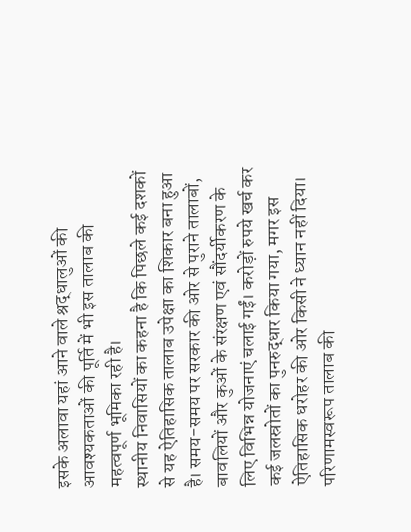इसके अलावा यहां आने वाले श्रद्धालुओं की आवश्यकताओं की पूर्ति में भी इस तालाब की महत्वपूर्ण भूमिका रही है।
स्थानीय निवासियों का कहना है कि पिछले कई दशकों से यह ऐतिहासिक तालाब उपेक्षा का शिकार बना हुआ है। समय-समय पर सरकार की ओर से पुराने तालाबों, बावलियों और कुओं के संरक्षण एवं सौंदर्यीकरण के लिए विभिन्न योजनाएं चलाई गईं। करोड़ों रुपये खर्च कर कई जलस्रोतों का पुनरुद्धार किया गया, मगर इस ऐतिहासिक धरोहर की ओर किसी ने ध्यान नहीं दिया। परिणामस्वरूप तालाब की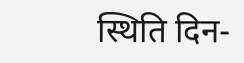स्थिति दिन-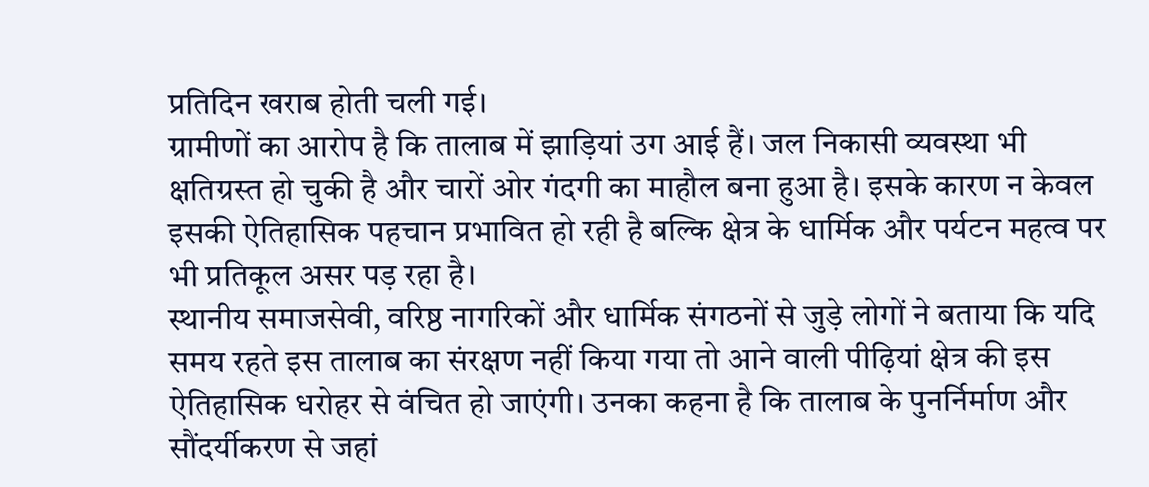प्रतिदिन खराब होती चली गई।
ग्रामीणों का आरोप है कि तालाब में झाड़ियां उग आई हैं। जल निकासी व्यवस्था भी क्षतिग्रस्त हो चुकी है और चारों ओर गंदगी का माहौल बना हुआ है। इसके कारण न केवल इसकी ऐतिहासिक पहचान प्रभावित हो रही है बल्कि क्षेत्र के धार्मिक और पर्यटन महत्व पर भी प्रतिकूल असर पड़ रहा है।
स्थानीय समाजसेवी, वरिष्ठ नागरिकों और धार्मिक संगठनों से जुड़े लोगों ने बताया कि यदि समय रहते इस तालाब का संरक्षण नहीं किया गया तो आने वाली पीढ़ियां क्षेत्र की इस ऐतिहासिक धरोहर से वंचित हो जाएंगी। उनका कहना है कि तालाब के पुनर्निर्माण और सौंदर्यीकरण से जहां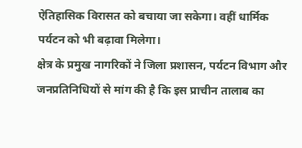ऐतिहासिक विरासत को बचाया जा सकेगा। वहीं धार्मिक पर्यटन को भी बढ़ावा मिलेगा।
क्षेत्र के प्रमुख नागरिकों ने जिला प्रशासन, पर्यटन विभाग और जनप्रतिनिधियों से मांग की है कि इस प्राचीन तालाब का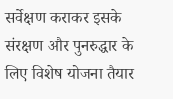सर्वेक्षण कराकर इसके संरक्षण और पुनरुद्धार के लिए विशेष योजना तैयार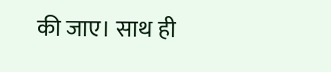की जाए। साथ ही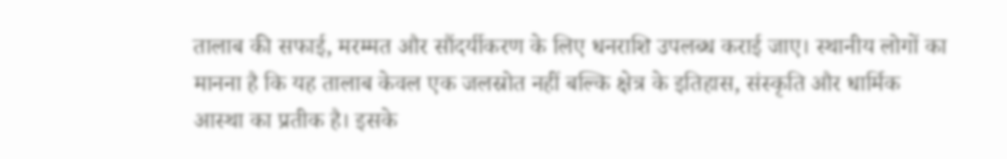तालाब की सफाई, मरम्मत और सौंदर्यीकरण के लिए धनराशि उपलब्ध कराई जाए। स्थानीय लोगों का मानना है कि यह तालाब केवल एक जलस्रोत नहीं बल्कि क्षेत्र के इतिहास, संस्कृति और धार्मिक आस्था का प्रतीक है। इसके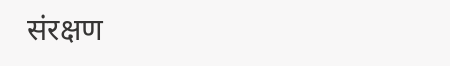संरक्षण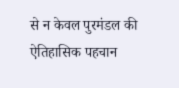से न केवल पुरमंडल की ऐतिहासिक पहचान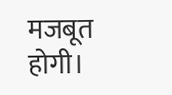मजबूत होगी।